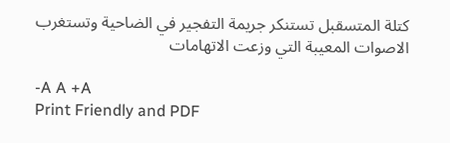كتلة المتسقبل تستنكر جريمة التفجير في الضاحية وتستغرب الاصوات المعيبة التي وزعت الاتهامات

-A A +A
Print Friendly and PDF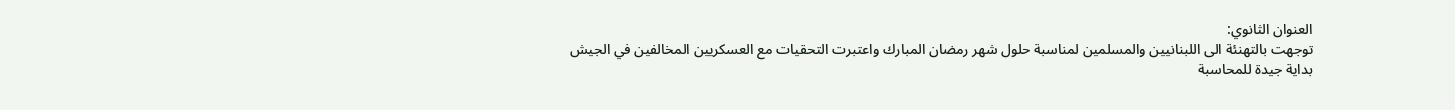العنوان الثانوي:
توجهت بالتهنئة الى اللبنانيين والمسلمين لمناسبة حلول شهر رمضان المبارك واعتبرت التحقيات مع العسكريين المخالفين في الجيش بداية جيدة للمحاسبة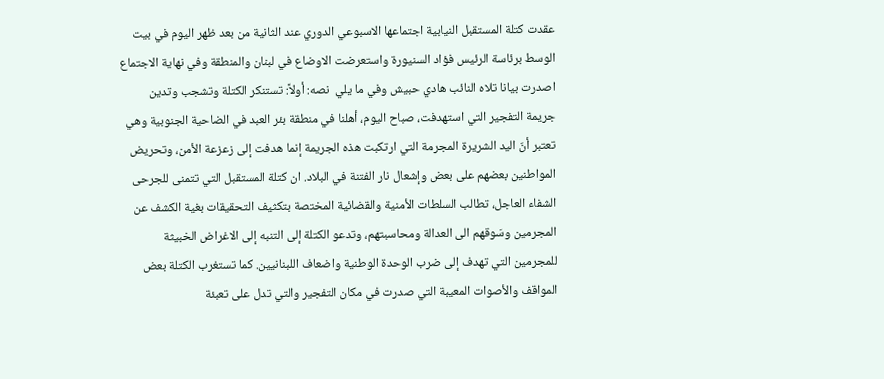عقدت كتلة المستقبل النيابية اجتماعها الاسبوعي الدوري عند الثانية من بعد ظهر اليوم في بيت الوسط برئاسة الرئيس فؤاد السنيورة واستعرضت الاوضاع في لبنان والمنطقة وفي نهاية الاجتماع اصدرت بيانا تلاه النائب هادي حبيش وفي ما يلي  نصه: أولاً: تستنكر الكتلة وتشجب وتدين جريمة التفجير التي استهدفت، صباح اليوم، أهلنا في منطقة بئر العبد في الضاحية الجنوبية وهي تعتبر أنّ اليد الشريرة المجرمة التي ارتكبت هذه الجريمة إنما هدفت إلى زعزعة الأمن، وتحريض المواطنين بعضهم على بعض وإشعال نار الفتنة في البلاد. ان كتلة المستقبل التي تتمنى للجرحى الشفاء العاجل، تطالب السلطات الأمنية والقضائية المختصة بتكثيف التحقيقات بغية الكشف عن المجرمين وسَوقهم الى العدالة ومحاسبتهم، وتدعو الكتلة إلى التنبه إلى الاغراض الخبيثة للمجرمين التي تهدف إلى ضرب الوحدة الوطنية واضعاف اللبنانيين. كما تستغرب الكتلة بعض المواقف والأصوات المعيبة التي صدرت في مكان التفجير والتي تدل على تعبئة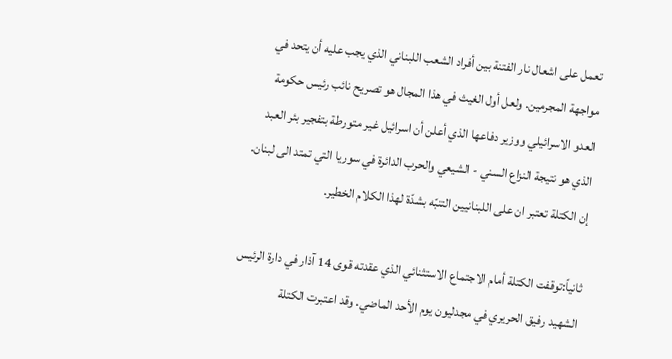تعمل على اشعال نار الفتنة بين أفراد الشعب اللبناني الذي يجب عليه أن يتحد في مواجهة المجرمين. ولعل أول الغيث في هذا المجال هو تصريح نائب رئيس حكومة العدو الاسرائيلي ووزير دفاعها الذي أعلن أن اسرائيل غير متورطة بتفجير بئر العبد الذي هو نتيجة النزاع السني - الشيعي والحرب الدائرة في سوريا التي تمتد الى لبنان. إن الكتلة تعتبر ان على اللبنانيين التنبّه بشدّة لهذا الكلام الخطير.

ثانياً:توقفت الكتلة أمام الاجتماع الاستثنائي الذي عقدته قوى 14 آذار في دارة الرئيس الشهيد رفيق الحريري في مجدليون يوم الأحد الماضي. وقد اعتبرت الكتلة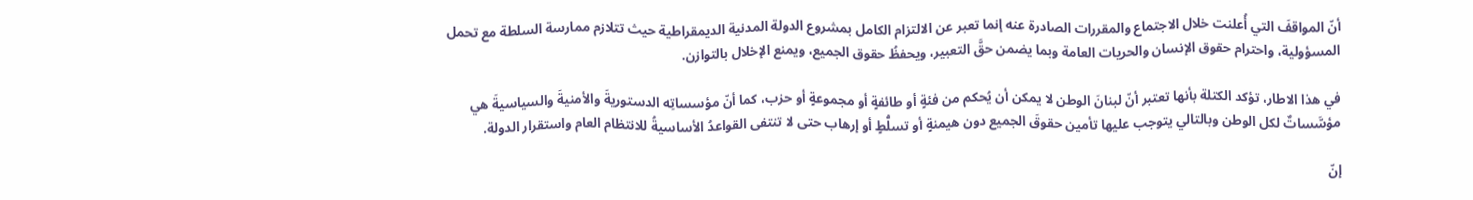أنّ المواقفَ التي أُعلنت خلال الاجتماع والمقررات الصادرة عنه إنما تعبر عن الالتزام الكامل بمشروع الدولة المدنية الديمقراطية حيث تتلازم ممارسة السلطة مع تحمل المسؤولية، واحترام حقوق الإنسان والحريات العامة وبما يضمن حقَّ التعبير، ويحفظُ حقوق الجميع، ويمنع الإخلال بالتوازن.

في هذا الاطار، تؤكد الكتلة بأنها تعتبر أنّ لبنانَ الوطن لا يمكن أن يُحكم من فئةٍ أو طائفةٍ أو مجموعةٍ أو حزب، كما أنّ مؤسساتِه الدستوريةَ والأمنيةَ والسياسيةَ هي مؤسَّساتٌ لكل الوطن وبالتالي يتوجب عليها تأمين حقوقَ الجميع دون هيمنةٍ أو تسلُّطٍ أو إرهاب حتى لا تنتفى القواعدُ الأساسيةُ للانتظام العام واستقرار الدولة.

إنّ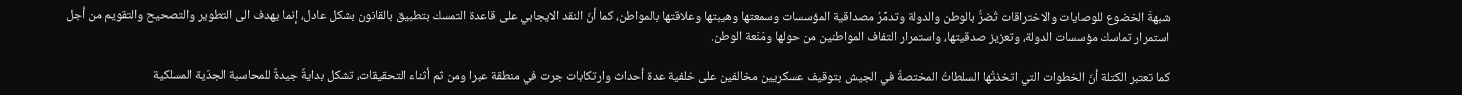شبهةَ الخضوع للوصايات والاختراقات تُضرُّ بالوطن والدولة وتدمِّرُ مصداقية المؤسسات وسمعتها وهيبتها وعلاقتها بالمواطن، كما أنّ النقد الايجابي على قاعدة التمسك بتطبيق بالقانون بشكل عادل، إنما يهدف الى التطوير والتصحيح والتقويم من أجل استمرار تماسك مؤسسات الدولة، وتعزيز صدقيتها، واستمرار التفاف المواطنين من حولها ومَنَعة الوطن.

كما تعتبر الكتلة أنّ الخطوات التي اتخذتْها السلطاتُ المختصةُ في الجيش بتوقيف عسكريين مخالفين على خلفية عدة أحداث وارتكابات جرت في منطقة عبرا ومن ثم أثناء التحقيقات، تشكل بدايةٌ جيدةٌ للمحاسبة الجدّية المسلكية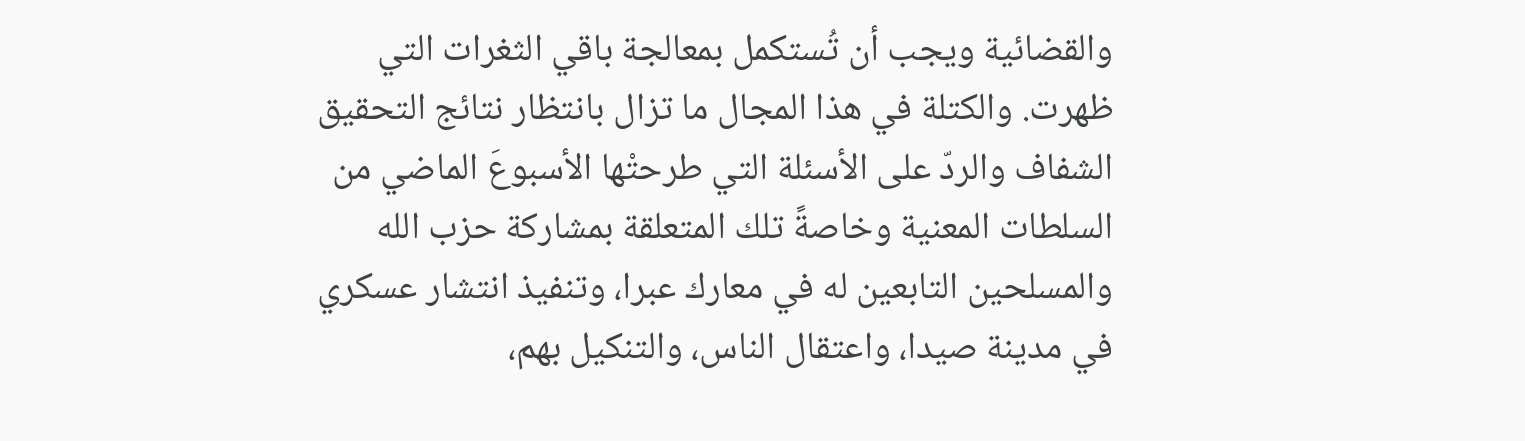والقضائية ويجب أن تُستكمل بمعالجة باقي الثغرات التي ظهرت. والكتلة في هذا المجال ما تزال بانتظار نتائج التحقيق الشفاف والردّ على الأسئلة التي طرحتْها الأسبوعَ الماضي من السلطات المعنية وخاصةً تلك المتعلقة بمشاركة حزب الله والمسلحين التابعين له في معارك عبرا، وتنفيذ انتشار عسكري في مدينة صيدا، واعتقال الناس، والتنكيل بهم،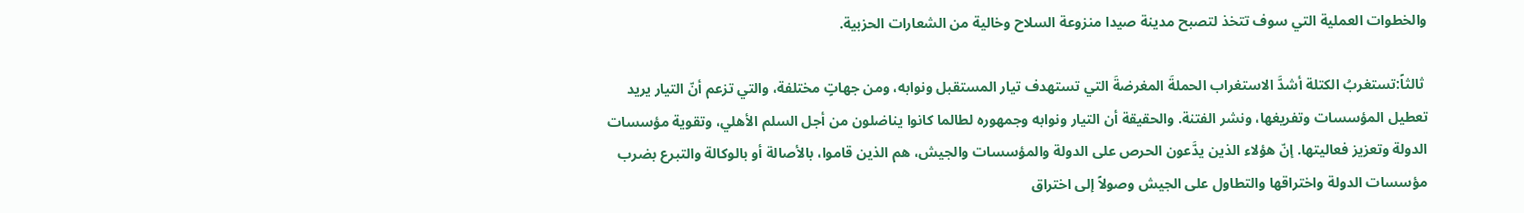والخطوات العملية التي سوف تتخذ لتصبح مدينة صيدا منزوعة السلاح وخالية من الشعارات الحزبية.

 ثالثاً:تستغربُ الكتلة أشدَّ الاستغراب الحملةَ المغرضةَ التي تستهدف تيار المستقبل ونوابه، ومن جهاتٍ مختلفة، والتي تزعم أنّ التيار يريد تعطيل المؤسسات وتفريغها، ونشر الفتنة. والحقيقة أن التيار ونوابه وجمهوره لطالما كانوا يناضلون من أجل السلم الأهلي، وتقوية مؤسسات الدولة وتعزيز فعاليتها. إنّ هؤلاء الذين يدَّعون الحرص على الدولة والمؤسسات والجيش، هم الذين قاموا، بالأصالة أو بالوكالة والتبرع بضرب مؤسسات الدولة واختراقها والتطاول على الجيش وصولاً إلى اختراق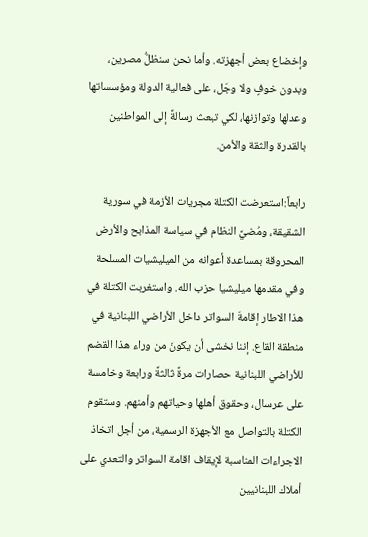وإخضاع بعض أجهزته. وأما نحن سنظلُّ مصرين، وبدون خوفٍ ولا وجَل، على فعالية الدولة ومؤسساتها وعدلها وتوازنها، لكي تبعث رسالةً إلى المواطنين بالقدرة والثقة والأمن.

رابعاً:استعرضت الكتلة مجريات الأزمة في سورية الشقيقة، ومُضيَّ النظام في سياسة المذابح والأرض المحروقة بمساعدة أعوانه من الميليشيات المسلحة وفي مقدمها ميليشيا حزب الله. واستغربت الكتلة في هذا الاطار إقامةَ السواتر داخل الأراضي اللبنانية في منطقة القاع. إننا نخشى أن يكونَ من وراء هذا القضم للأراضي اللبنانية حصارات مرةً ثالثةً ورابعة وخامسة على عرسال، وحقوق أهلها وحياتهم وأمنهم. وستقوم الكتلة بالتواصل مع الأجهزة الرسمية، من أجل اتخاذ الاجراءات المناسبة لإيقاف اقامة السواتر والتعدي على أملاك اللبنانيين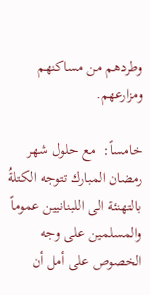وطردهم من مساكنهم ومزارعهم.

خامساً:  مع حلول شهر رمضان المبارك تتوجه الكتلةُ بالتهنئة الى اللبنانيين عموماً والمسلمين على وجه الخصوص على أمل أن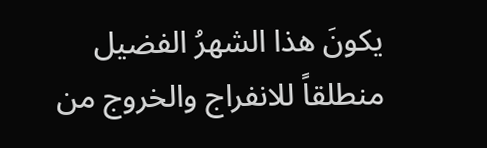يكونَ هذا الشهرُ الفضيل منطلقاً للانفراج والخروج من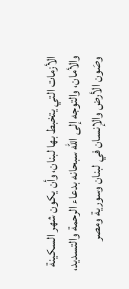الأزمات التي يتخبط بها لبنان، وأن يكون شهر السكينة والأمان، والتوجه إلى الله سبحانه بدعاء الرحمة والتسديد، وصَون الأرض والإنسان في لبنان وسورية ومصر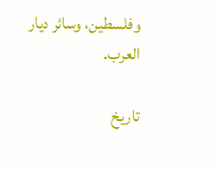وفلسطين، وسائر ديار العرب.

تاريخ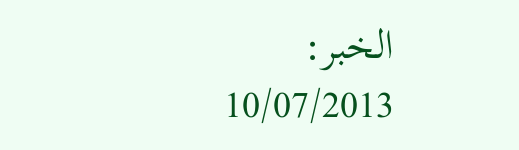الخبر:
10/07/2013